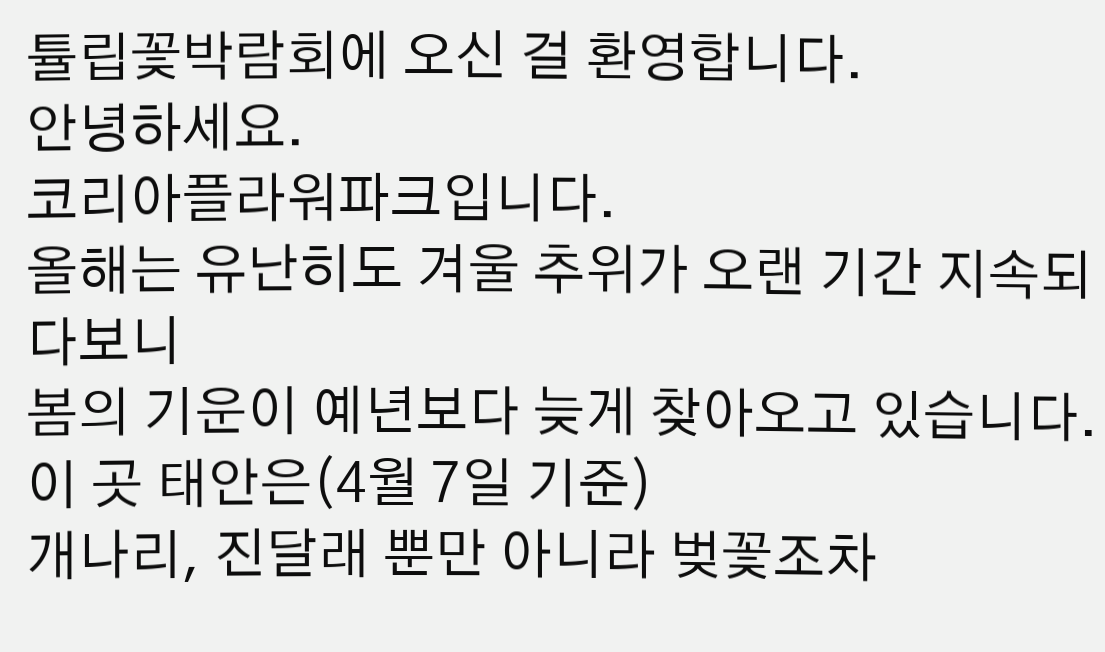튤립꽃박람회에 오신 걸 환영합니다.
안녕하세요.
코리아플라워파크입니다.
올해는 유난히도 겨울 추위가 오랜 기간 지속되다보니
봄의 기운이 예년보다 늦게 찾아오고 있습니다.
이 곳 태안은(4월 7일 기준)
개나리, 진달래 뿐만 아니라 벚꽃조차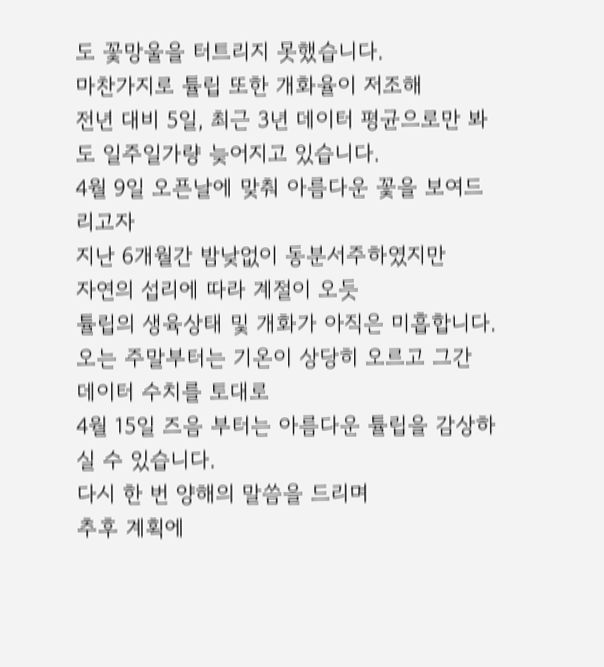도 꽃망울을 터트리지 못했습니다.
마찬가지로 튤립 또한 개화율이 저조해
전년 대비 5일, 최근 3년 데이터 평균으로만 봐도 일주일가량 늦어지고 있습니다.
4월 9일 오픈날에 맞춰 아름다운 꽃을 보여드리고자
지난 6개월간 밤낮없이 동분서주하였지만
자연의 섭리에 따라 계절이 오듯
튤립의 생육상태 및 개화가 아직은 미흡합니다.
오는 주말부터는 기온이 상당히 오르고 그간 데이터 수치를 토대로
4월 15일 즈음 부터는 아름다운 튤립을 감상하실 수 있습니다.
다시 한 번 양해의 말씀을 드리며
추후 계획에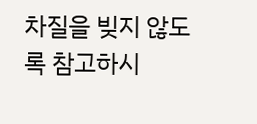차질을 빚지 않도록 참고하시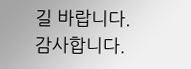길 바랍니다.
감사합니다.